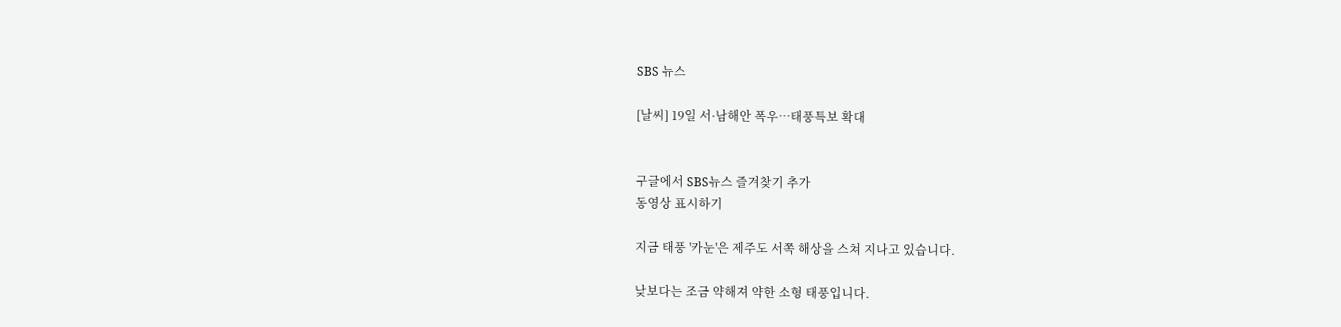SBS 뉴스

[날씨] 19일 서·남해안 폭우…태풍특보 확대


구글에서 SBS뉴스 즐겨찾기 추가
동영상 표시하기

지금 태풍 '카눈'은 제주도 서쪽 해상을 스쳐 지나고 있습니다.

낮보다는 조금 약해져 약한 소형 태풍입니다.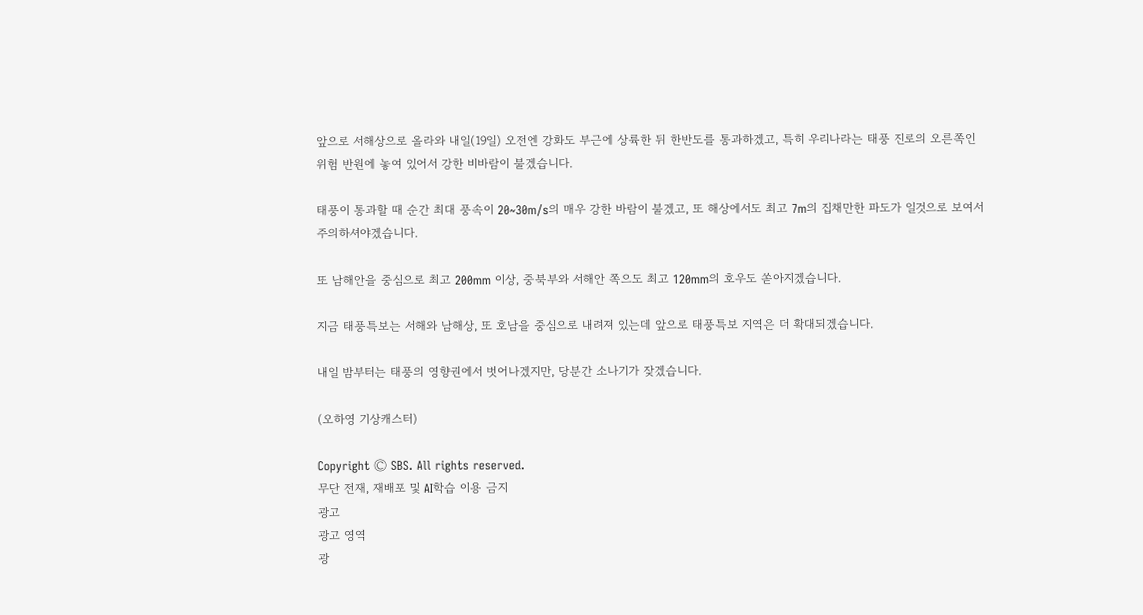앞으로 서해상으로 올라와 내일(19일) 오전엔 강화도 부근에 상륙한 뒤 한반도를 통과하겠고, 특히 우리나라는 태풍 진로의 오른쪽인 위험 반원에 놓여 있어서 강한 비바람이 불겠습니다.

태풍이 통과할 때 순간 최대 풍속이 20~30m/s의 매우 강한 바람이 불겠고, 또 해상에서도 최고 7m의 집채만한 파도가 일것으로 보여서 주의하셔야겠습니다.

또 남해안을 중심으로 최고 200mm 이상, 중북부와 서해안 쪽으도 최고 120mm의 호우도 쏟아지겠습니다.

지금 태풍특보는 서해와 남해상, 또 호남을 중심으로 내려져 있는데 앞으로 태풍특보 지역은 더 확대되겠습니다.

내일 밤부터는 태풍의 영향권에서 벗어나겠지만, 당분간 소나기가 잦겠습니다.

(오하영 기상캐스터)

Copyright Ⓒ SBS. All rights reserved.
무단 전재, 재배포 및 AI학습 이용 금지
광고
광고 영역
광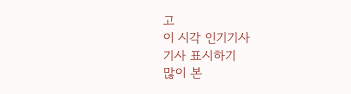고
이 시각 인기기사
기사 표시하기
많이 본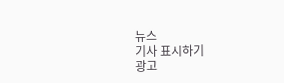뉴스
기사 표시하기
광고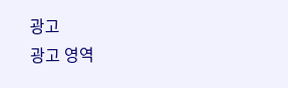광고
광고 영역